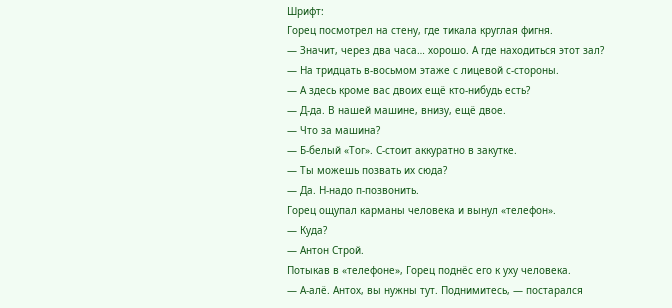Шрифт:
Горец посмотрел на стену, где тикала круглая фигня.
— Значит, через два часа… хорошо. А где находиться этот зал?
— На тридцать в-восьмом этаже с лицевой с-стороны.
— А здесь кроме вас двоих ещё кто-нибудь есть?
— Д-да. В нашей машине, внизу, ещё двое.
— Что за машина?
— Б-белый «Тог». С-стоит аккуратно в закутке.
— Ты можешь позвать их сюда?
— Да. Н-надо п-позвонить.
Горец ощупал карманы человека и вынул «телефон».
— Куда?
— Антон Строй.
Потыкав в «телефоне», Горец поднёс его к уху человека.
— А-алё. Антох, вы нужны тут. Поднимитесь, — постарался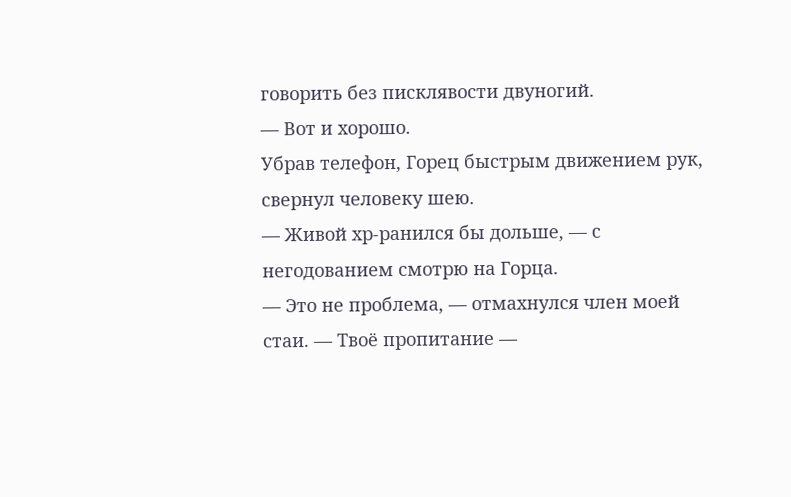говорить без писклявости двуногий.
— Вот и хорошо.
Убрав телефон, Горец быстрым движением рук, свернул человеку шею.
— Живой хр-ранился бы дольше, — с негодованием смотрю на Горца.
— Это не проблема, — отмахнулся член моей стаи. — Твоё пропитание —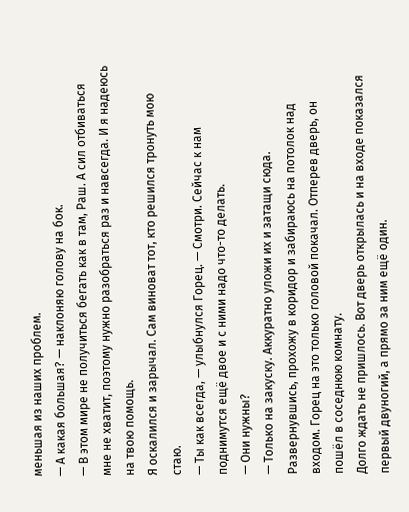меньшая из наших проблем.
— А какая большая? — наклоняю голову на бок.
— В этом мире не получиться бегать как в там, Раш. А сил отбиваться мне не хватит, поэтому нужно разобраться раз и навсегда. И я надеюсь на твою помощь.
Я оскалился и зарычал. Сам виноват тот, кто решился тронуть мою стаю.
— Ты как всегда, — улыбнулся Горец. — Смотри. Сейчас к нам поднимутся ещё двое и с ними надо что-то делать.
— Они нужны?
— Только на закуску. Аккуратно уложи их и затащи сюда.
Развернувшись, прохожу в коридор и забираюсь на потолок над входом. Горец на это только головой покачал. Отперев дверь, он пошёл в соседнюю комнату.
Долго ждать не пришлось. Вот дверь открылась и на входе показался первый двуногий, а прямо за ним ещё один.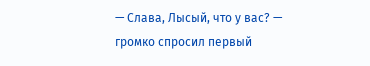— Слава, Лысый, что у вас? — громко спросил первый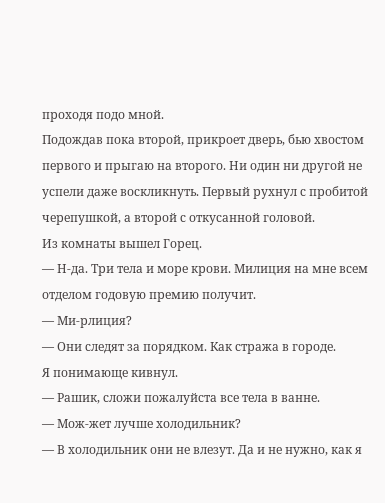проходя подо мной.
Подождав пока второй, прикроет дверь, бью хвостом первого и прыгаю на второго. Ни один ни другой не успели даже воскликнуть. Первый рухнул с пробитой черепушкой, а второй с откусанной головой.
Из комнаты вышел Горец.
— Н-да. Три тела и море крови. Милиция на мне всем отделом годовую премию получит.
— Ми-рлиция?
— Они следят за порядком. Как стража в городе.
Я понимающе кивнул.
— Рашик, сложи пожалуйста все тела в ванне.
— Мож-жет лучше холодильник?
— В холодильник они не влезут. Да и не нужно, как я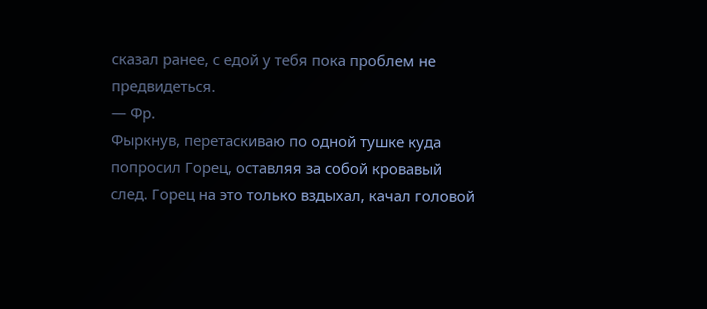сказал ранее, с едой у тебя пока проблем не предвидеться.
— Фр.
Фыркнув, перетаскиваю по одной тушке куда попросил Горец, оставляя за собой кровавый след. Горец на это только вздыхал, качал головой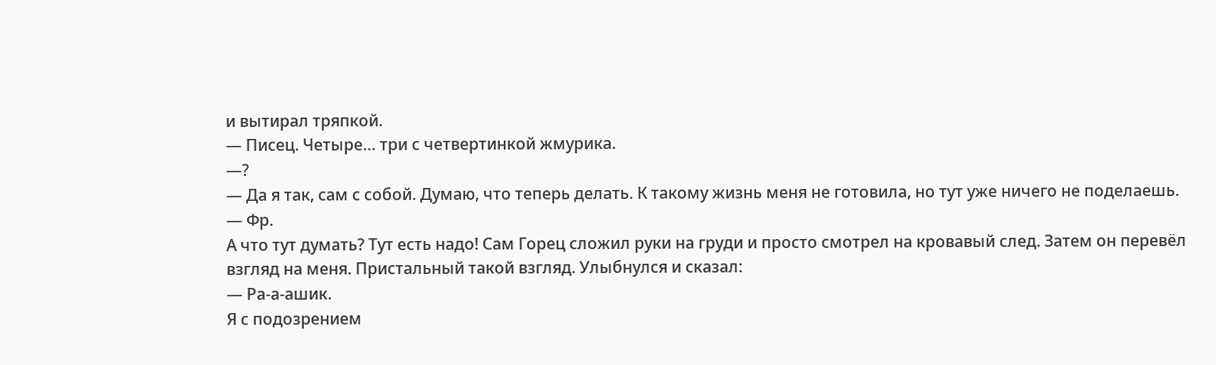и вытирал тряпкой.
— Писец. Четыре… три с четвертинкой жмурика.
—?
— Да я так, сам с собой. Думаю, что теперь делать. К такому жизнь меня не готовила, но тут уже ничего не поделаешь.
— Фр.
А что тут думать? Тут есть надо! Сам Горец сложил руки на груди и просто смотрел на кровавый след. Затем он перевёл взгляд на меня. Пристальный такой взгляд. Улыбнулся и сказал:
— Ра-а-ашик.
Я с подозрением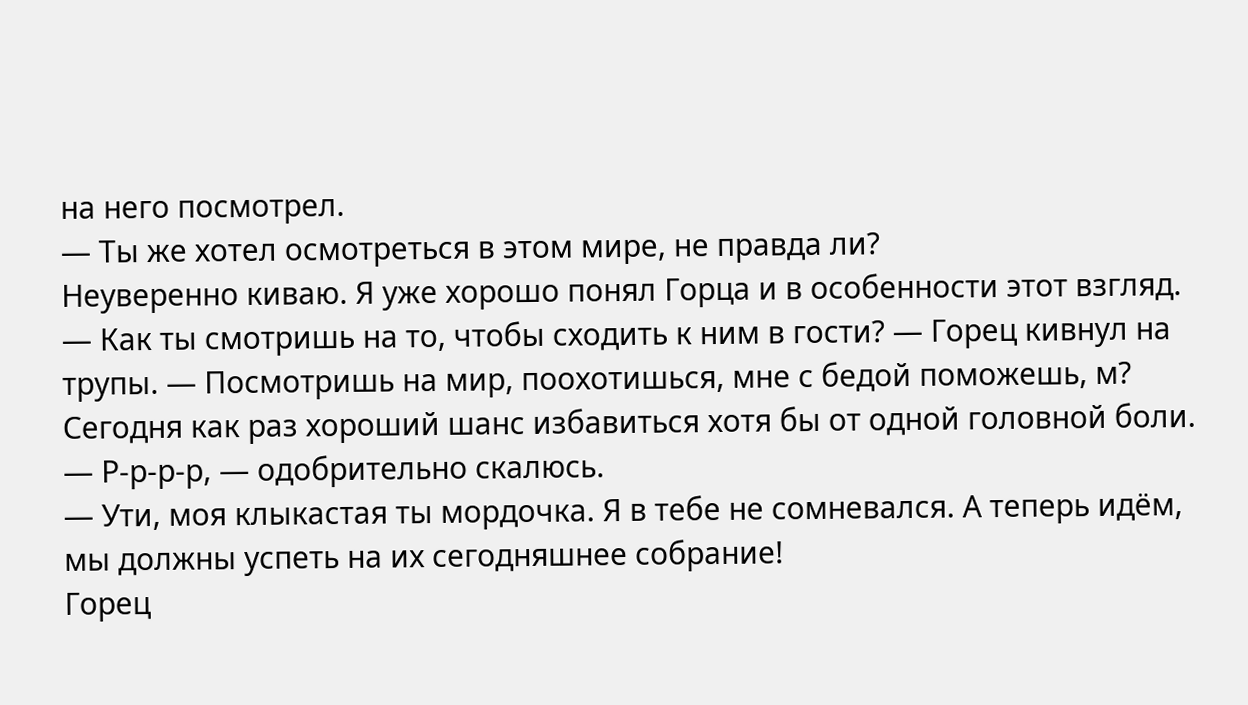на него посмотрел.
— Ты же хотел осмотреться в этом мире, не правда ли?
Неуверенно киваю. Я уже хорошо понял Горца и в особенности этот взгляд.
— Как ты смотришь на то, чтобы сходить к ним в гости? — Горец кивнул на трупы. — Посмотришь на мир, поохотишься, мне с бедой поможешь, м? Сегодня как раз хороший шанс избавиться хотя бы от одной головной боли.
— Р-р-р-р, — одобрительно скалюсь.
— Ути, моя клыкастая ты мордочка. Я в тебе не сомневался. А теперь идём, мы должны успеть на их сегодняшнее собрание!
Горец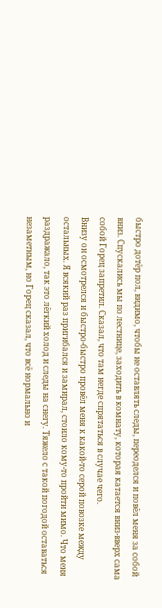быстро дотёр пол, видимо, чтобы не оставлять следы, переоделся и повёл меня за собой вниз. Спускались мы по лестнице, заходить в комнату, которая катается вниз-вверх сама собой Горец запретил. Сказал, что там негде спрятаться в случае чего.
Внизу он осмотрелся и быстро-быстро провёл меня к какой-то серой повозке между остальных. Я всякий раз пригибался и замирал, стоило кому-то пройти мимо. Что меня раздражало, так это лёгкий холод и следы на снегу. Тяжело с такой погодой оставаться незаметным, но Горец сказал, что всё нормально и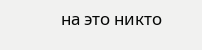на это никто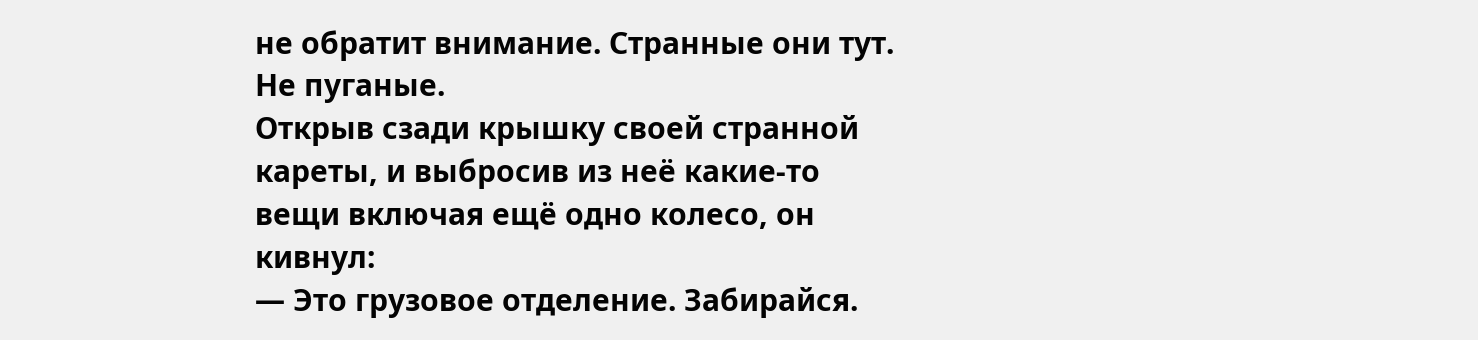не обратит внимание. Странные они тут. Не пуганые.
Открыв сзади крышку своей странной кареты, и выбросив из неё какие-то вещи включая ещё одно колесо, он кивнул:
— Это грузовое отделение. Забирайся.